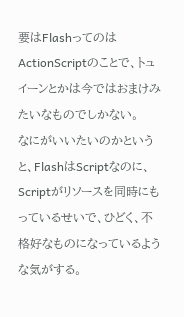要はFlashってのはActionScriptのことで、トュイーンとかは今ではおまけみたいなものでしかない。
なにがいいたいのかというと、FlashはScriptなのに、Scriptがリソースを同時にもっているせいで、ひどく、不格好なものになっているような気がする。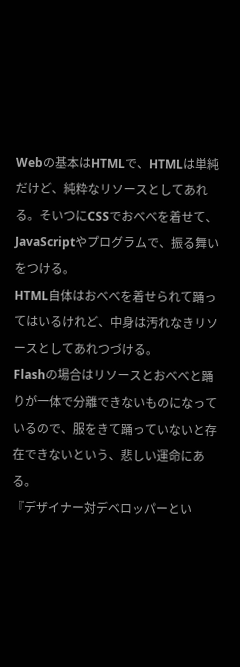Webの基本はHTMLで、HTMLは単純だけど、純粋なリソースとしてあれる。そいつにCSSでおべべを着せて、JavaScriptやプログラムで、振る舞いをつける。
HTML自体はおべべを着せられて踊ってはいるけれど、中身は汚れなきリソースとしてあれつづける。
Flashの場合はリソースとおべべと踊りが一体で分離できないものになっているので、服をきて踊っていないと存在できないという、悲しい運命にある。
『デザイナー対デベロッパーとい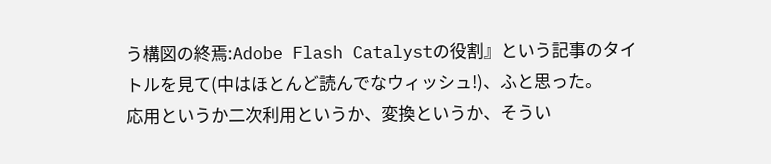う構図の終焉:Adobe Flash Catalystの役割』という記事のタイトルを見て(中はほとんど読んでなウィッシュ!)、ふと思った。
応用というか二次利用というか、変換というか、そうい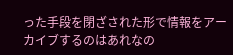った手段を閉ざされた形で情報をアーカイブするのはあれなの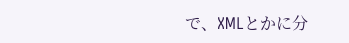で、XMLとかに分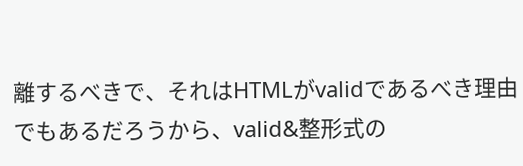離するべきで、それはHTMLがvalidであるべき理由でもあるだろうから、valid&整形式の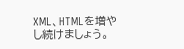XML、HTMLを増やし続けましょう。